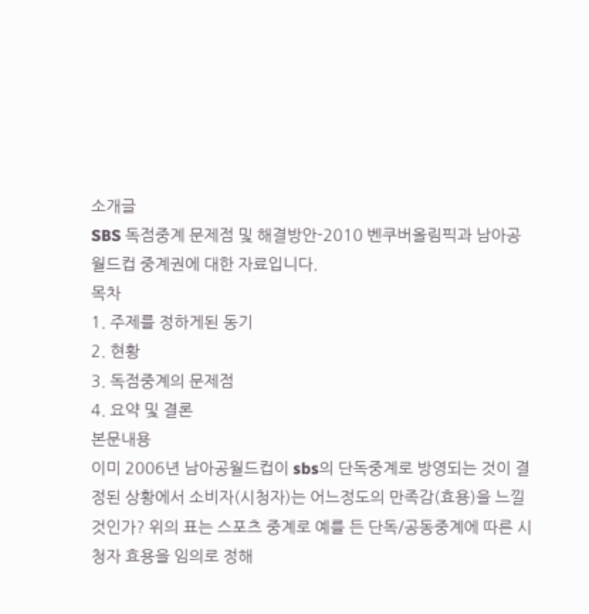소개글
SBS 독점중계 문제점 및 해결방안-2010 벤쿠버올림픽과 남아공 월드컵 중계권에 대한 자료입니다.
목차
1. 주제를 정하게된 동기
2. 현황
3. 독점중계의 문제점
4. 요약 및 결론
본문내용
이미 2006년 남아공월드컵이 sbs의 단독중계로 방영되는 것이 결정된 상황에서 소비자(시청자)는 어느정도의 만족감(효용)을 느낄것인가? 위의 표는 스포츠 중계로 예를 든 단독/공동중계에 따른 시청자 효용을 임의로 정해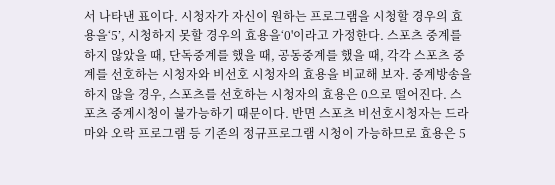서 나타낸 표이다. 시청자가 자신이 원하는 프로그램을 시청할 경우의 효용을‘5’, 시청하지 못할 경우의 효용을‘0'이라고 가정한다. 스포츠 중계를 하지 않았을 때, 단독중계를 했을 때, 공동중계를 했을 때, 각각 스포츠 중계를 선호하는 시청자와 비선호 시청자의 효용을 비교해 보자. 중계방송을 하지 않을 경우, 스포츠를 선호하는 시청자의 효용은 0으로 떨어진다. 스포츠 중계시청이 불가능하기 때문이다. 반면 스포츠 비선호시청자는 드라마와 오락 프로그램 등 기존의 정규프로그램 시청이 가능하므로 효용은 5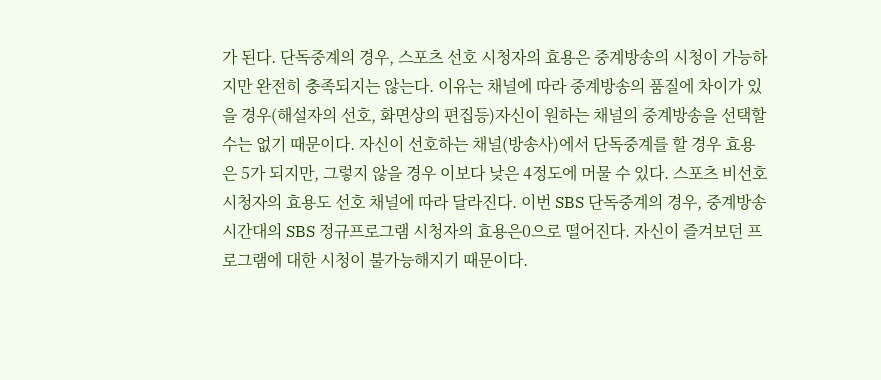가 된다. 단독중계의 경우, 스포츠 선호 시청자의 효용은 중계방송의 시청이 가능하지만 완전히 충족되지는 않는다. 이유는 채널에 따라 중계방송의 품질에 차이가 있을 경우(해설자의 선호, 화면상의 편집등)자신이 원하는 채널의 중계방송을 선택할 수는 없기 때문이다. 자신이 선호하는 채널(방송사)에서 단독중계를 할 경우 효용은 5가 되지만, 그렇지 않을 경우 이보다 낮은 4정도에 머물 수 있다. 스포츠 비선호 시청자의 효용도 선호 채널에 따라 달라진다. 이번 SBS 단독중계의 경우, 중계방송 시간대의 SBS 정규프로그램 시청자의 효용은0으로 떨어진다. 자신이 즐겨보던 프로그램에 대한 시청이 불가능해지기 때문이다.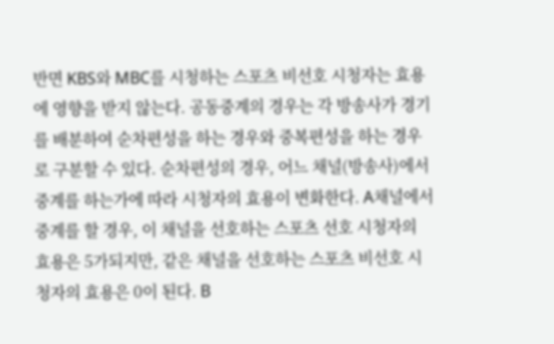반면 KBS와 MBC를 시청하는 스포츠 비선호 시청자는 효용에 영향을 받지 않는다. 공동중계의 경우는 각 방송사가 경기를 배분하여 순차편성을 하는 경우와 중복편성을 하는 경우로 구분할 수 있다. 순차편성의 경우, 어느 채널(방송사)에서 중계를 하는가에 따라 시청자의 효용이 변화한다. A채널에서 중계를 할 경우, 이 채널을 선호하는 스포츠 선호 시청자의 효용은 5가되지만, 같은 채널을 선호하는 스포츠 비선호 시청자의 효용은 0이 된다. B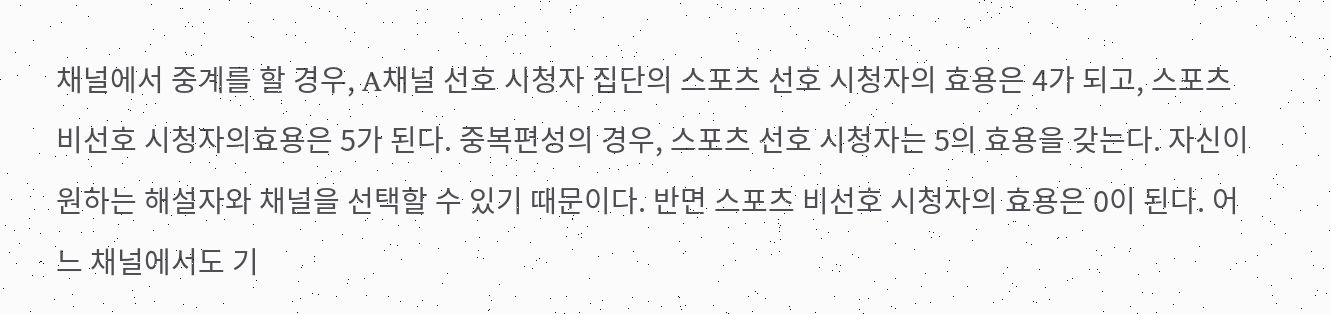채널에서 중계를 할 경우, A채널 선호 시청자 집단의 스포츠 선호 시청자의 효용은 4가 되고, 스포츠 비선호 시청자의효용은 5가 된다. 중복편성의 경우, 스포츠 선호 시청자는 5의 효용을 갖는다. 자신이 원하는 해설자와 채널을 선택할 수 있기 때문이다. 반면 스포츠 비선호 시청자의 효용은 0이 된다. 어느 채널에서도 기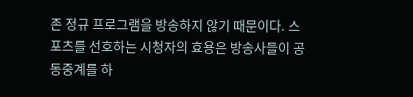존 정규 프로그램을 방송하지 않기 때문이다. 스포츠를 선호하는 시청자의 효용은 방송사들이 공동중계를 하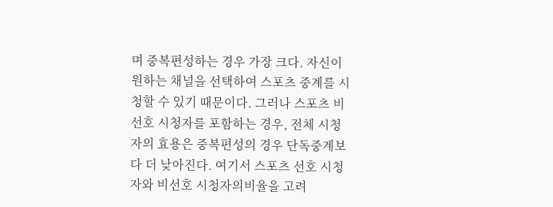며 중복편성하는 경우 가장 크다. 자신이 원하는 채널을 선택하여 스포츠 중계를 시청할 수 있기 때문이다. 그러나 스포츠 비선호 시청자를 포함하는 경우, 전체 시청자의 효용은 중복편성의 경우 단독중계보다 더 낮아진다. 여기서 스포츠 선호 시청자와 비선호 시청자의비율을 고려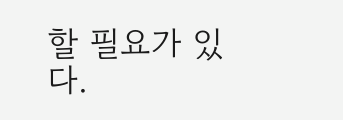할 필요가 있다.